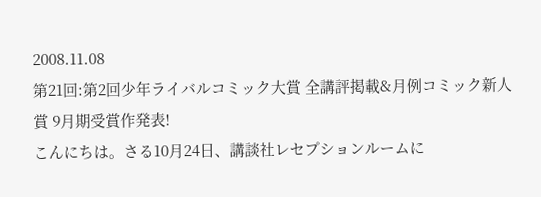2008.11.08
第21回:第2回少年ライバルコミック大賞 全講評掲載&月例コミック新人賞 9月期受賞作発表!
こんにちは。さる10月24日、講談社レセプションルームに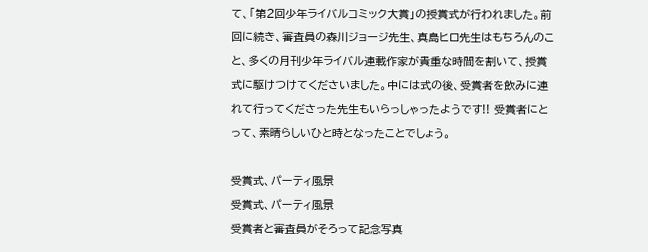て、「第2回少年ライバルコミック大賞」の授賞式が行われました。前回に続き、審査員の森川ジョージ先生、真島ヒロ先生はもちろんのこと、多くの月刊少年ライバル連載作家が貴重な時間を割いて、授賞式に駆けつけてくださいました。中には式の後、受賞者を飲みに連れて行ってくださった先生もいらっしゃったようです!! 受賞者にとって、素晴らしいひと時となったことでしょう。

受賞式、パーティ風景
受賞式、パーティ風景
受賞者と審査員がそろって記念写真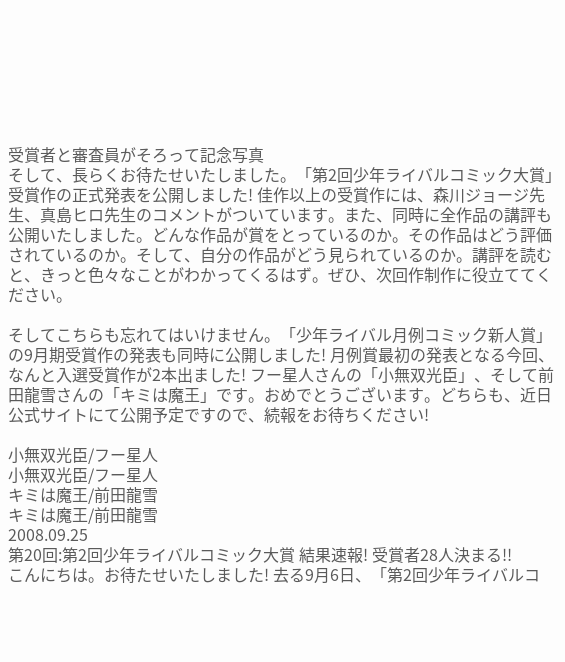受賞者と審査員がそろって記念写真
そして、長らくお待たせいたしました。「第2回少年ライバルコミック大賞」受賞作の正式発表を公開しました! 佳作以上の受賞作には、森川ジョージ先生、真島ヒロ先生のコメントがついています。また、同時に全作品の講評も公開いたしました。どんな作品が賞をとっているのか。その作品はどう評価されているのか。そして、自分の作品がどう見られているのか。講評を読むと、きっと色々なことがわかってくるはず。ぜひ、次回作制作に役立ててください。

そしてこちらも忘れてはいけません。「少年ライバル月例コミック新人賞」の9月期受賞作の発表も同時に公開しました! 月例賞最初の発表となる今回、なんと入選受賞作が2本出ました! フー星人さんの「小無双光臣」、そして前田龍雪さんの「キミは魔王」です。おめでとうございます。どちらも、近日公式サイトにて公開予定ですので、続報をお待ちください!

小無双光臣/フー星人
小無双光臣/フー星人
キミは魔王/前田龍雪
キミは魔王/前田龍雪
2008.09.25
第20回:第2回少年ライバルコミック大賞 結果速報! 受賞者28人決まる!!
こんにちは。お待たせいたしました! 去る9月6日、「第2回少年ライバルコ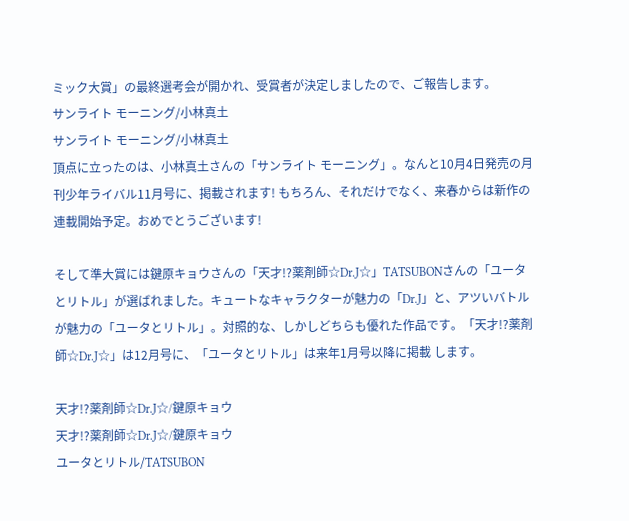ミック大賞」の最終選考会が開かれ、受賞者が決定しましたので、ご報告します。
サンライト モーニング/小林真土
サンライト モーニング/小林真土
頂点に立ったのは、小林真土さんの「サンライト モーニング」。なんと10月4日発売の月刊少年ライバル11月号に、掲載されます! もちろん、それだけでなく、来春からは新作の連載開始予定。おめでとうございます!

そして準大賞には鍵原キョウさんの「天才!?薬剤師☆Dr.J☆」TATSUBONさんの「ユータとリトル」が選ばれました。キュートなキャラクターが魅力の「Dr.J」と、アツいバトルが魅力の「ユータとリトル」。対照的な、しかしどちらも優れた作品です。「天才!?薬剤師☆Dr.J☆」は12月号に、「ユータとリトル」は来年1月号以降に掲載 します。

天才!?薬剤師☆Dr.J☆/鍵原キョウ
天才!?薬剤師☆Dr.J☆/鍵原キョウ
ユータとリトル/TATSUBON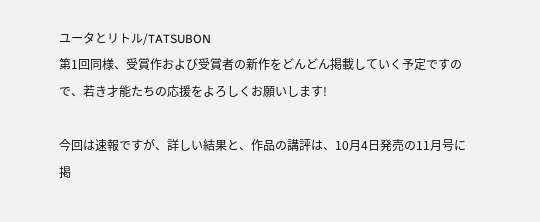ユータとリトル/TATSUBON
第1回同様、受賞作および受賞者の新作をどんどん掲載していく予定ですので、若き才能たちの応援をよろしくお願いします!

今回は速報ですが、詳しい結果と、作品の講評は、10月4日発売の11月号に掲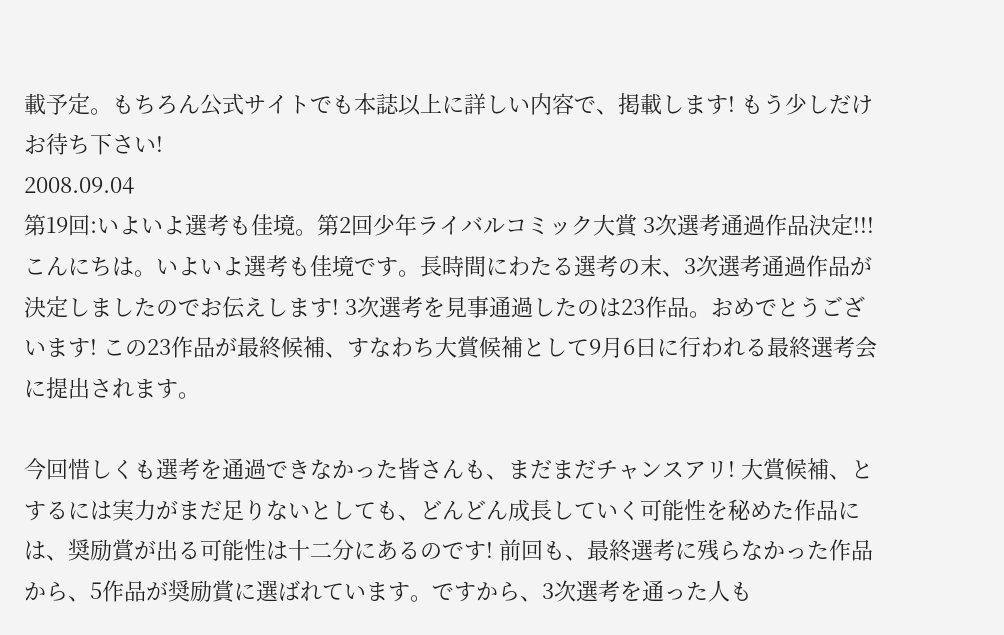載予定。もちろん公式サイトでも本誌以上に詳しい内容で、掲載します! もう少しだけお待ち下さい!
2008.09.04
第19回:いよいよ選考も佳境。第2回少年ライバルコミック大賞 3次選考通過作品決定!!!
こんにちは。いよいよ選考も佳境です。長時間にわたる選考の末、3次選考通過作品が決定しましたのでお伝えします! 3次選考を見事通過したのは23作品。おめでとうございます! この23作品が最終候補、すなわち大賞候補として9月6日に行われる最終選考会に提出されます。

今回惜しくも選考を通過できなかった皆さんも、まだまだチャンスアリ! 大賞候補、とするには実力がまだ足りないとしても、どんどん成長していく可能性を秘めた作品には、奨励賞が出る可能性は十二分にあるのです! 前回も、最終選考に残らなかった作品から、5作品が奨励賞に選ばれています。ですから、3次選考を通った人も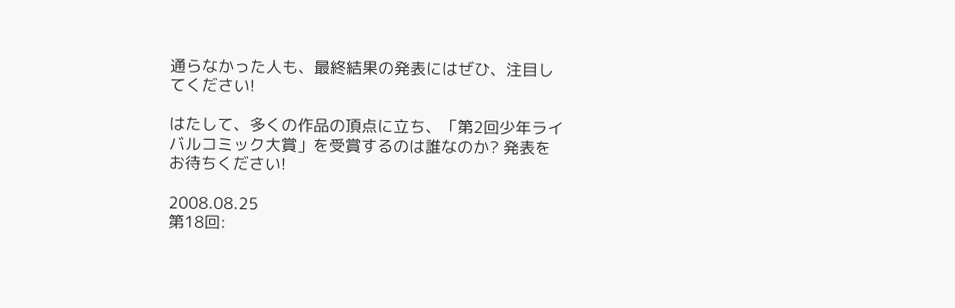通らなかった人も、最終結果の発表にはぜひ、注目してください!

はたして、多くの作品の頂点に立ち、「第2回少年ライバルコミック大賞」を受賞するのは誰なのか? 発表をお待ちください!

2008.08.25
第18回: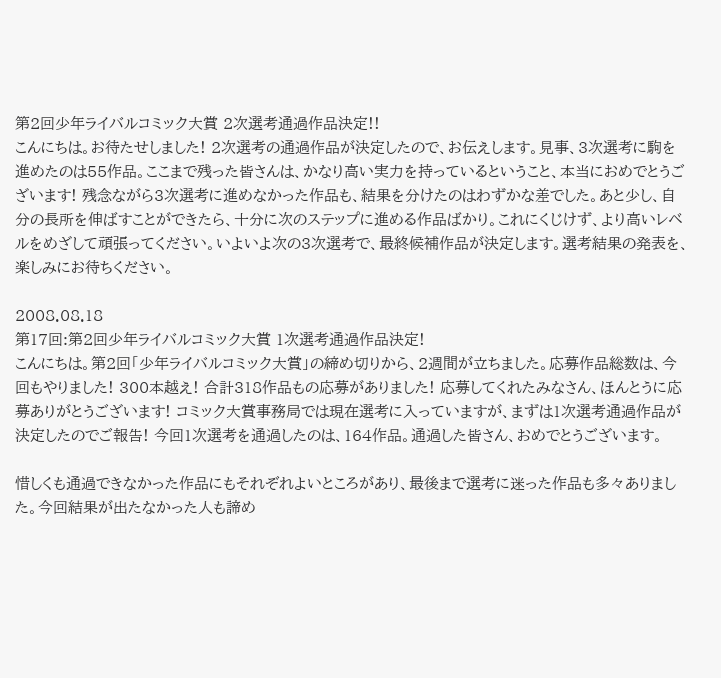第2回少年ライバルコミック大賞 2次選考通過作品決定!!
こんにちは。お待たせしました! 2次選考の通過作品が決定したので、お伝えします。見事、3次選考に駒を進めたのは55作品。ここまで残った皆さんは、かなり高い実力を持っているということ、本当におめでとうございます! 残念ながら3次選考に進めなかった作品も、結果を分けたのはわずかな差でした。あと少し、自分の長所を伸ばすことができたら、十分に次のステップに進める作品ばかり。これにくじけず、より高いレベルをめざして頑張ってください。いよいよ次の3次選考で、最終候補作品が決定します。選考結果の発表を、楽しみにお待ちください。

2008.08.18
第17回:第2回少年ライバルコミック大賞 1次選考通過作品決定!
こんにちは。第2回「少年ライバルコミック大賞」の締め切りから、2週間が立ちました。応募作品総数は、今回もやりました! 300本越え! 合計318作品もの応募がありました! 応募してくれたみなさん、ほんとうに応募ありがとうございます! コミック大賞事務局では現在選考に入っていますが、まずは1次選考通過作品が決定したのでご報告! 今回1次選考を通過したのは、164作品。通過した皆さん、おめでとうございます。

惜しくも通過できなかった作品にもそれぞれよいところがあり、最後まで選考に迷った作品も多々ありました。今回結果が出たなかった人も諦め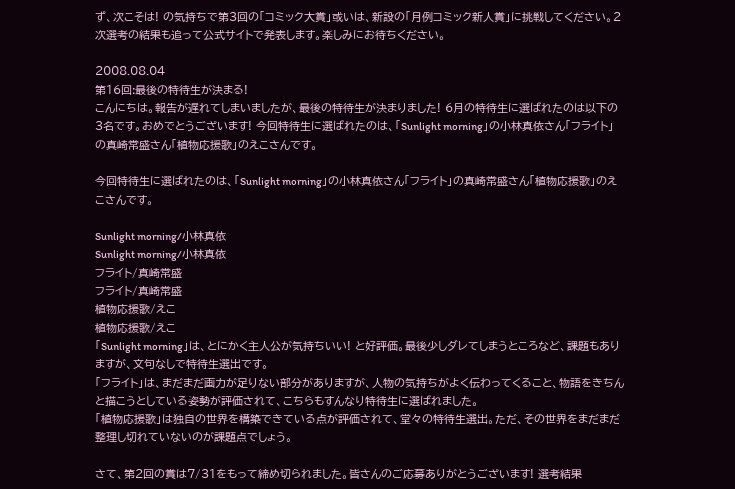ず、次こそは! の気持ちで第3回の「コミック大賞」或いは、新設の「月例コミック新人賞」に挑戦してください。2次選考の結果も追って公式サイトで発表します。楽しみにお待ちください。

2008.08.04
第16回:最後の特待生が決まる!
こんにちは。報告が遅れてしまいましたが、最後の特待生が決まりました! 6月の特待生に選ばれたのは以下の3名です。おめでとうございます! 今回特待生に選ばれたのは、「Sunlight morning」の小林真依さん「フライト」の真崎常盛さん「植物応援歌」のえこさんです。

今回特待生に選ばれたのは、「Sunlight morning」の小林真依さん「フライト」の真崎常盛さん「植物応援歌」のえこさんです。

Sunlight morning/小林真依
Sunlight morning/小林真依
フライト/真崎常盛
フライト/真崎常盛
植物応援歌/えこ
植物応援歌/えこ
「Sunlight morning」は、とにかく主人公が気持ちいい! と好評価。最後少しダレてしまうところなど、課題もありますが、文句なしで特待生選出です。
「フライト」は、まだまだ画力が足りない部分がありますが、人物の気持ちがよく伝わってくること、物語をきちんと描こうとしている姿勢が評価されて、こちらもすんなり特待生に選ばれました。
「植物応援歌」は独自の世界を構築できている点が評価されて、堂々の特待生選出。ただ、その世界をまだまだ整理し切れていないのが課題点でしょう。

さて、第2回の賞は7/31をもって締め切られました。皆さんのご応募ありがとうございます! 選考結果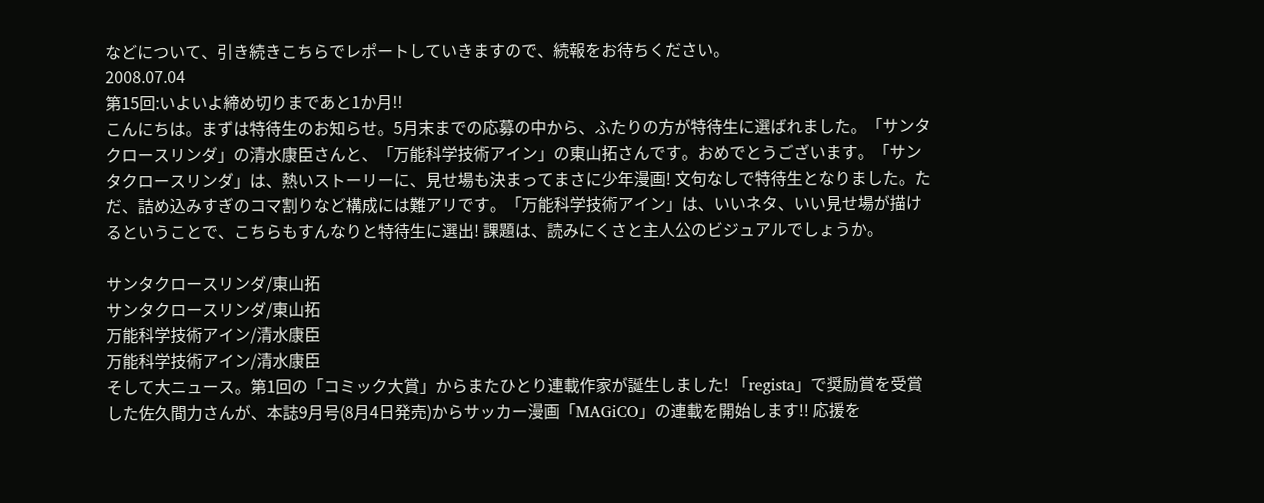などについて、引き続きこちらでレポートしていきますので、続報をお待ちください。
2008.07.04
第15回:いよいよ締め切りまであと1か月!!
こんにちは。まずは特待生のお知らせ。5月末までの応募の中から、ふたりの方が特待生に選ばれました。「サンタクロースリンダ」の清水康臣さんと、「万能科学技術アイン」の東山拓さんです。おめでとうございます。「サンタクロースリンダ」は、熱いストーリーに、見せ場も決まってまさに少年漫画! 文句なしで特待生となりました。ただ、詰め込みすぎのコマ割りなど構成には難アリです。「万能科学技術アイン」は、いいネタ、いい見せ場が描けるということで、こちらもすんなりと特待生に選出! 課題は、読みにくさと主人公のビジュアルでしょうか。

サンタクロースリンダ/東山拓
サンタクロースリンダ/東山拓
万能科学技術アイン/清水康臣
万能科学技術アイン/清水康臣
そして大ニュース。第1回の「コミック大賞」からまたひとり連載作家が誕生しました! 「regista」で奨励賞を受賞した佐久間力さんが、本誌9月号(8月4日発売)からサッカー漫画「MAGiCO」の連載を開始します!! 応援を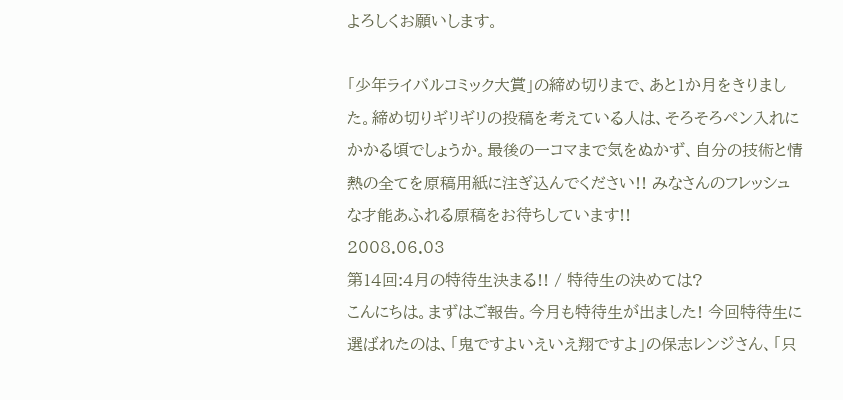よろしくお願いします。

「少年ライバルコミック大賞」の締め切りまで、あと1か月をきりました。締め切りギリギリの投稿を考えている人は、そろそろペン入れにかかる頃でしょうか。最後の一コマまで気をぬかず、自分の技術と情熱の全てを原稿用紙に注ぎ込んでください!! みなさんのフレッシュな才能あふれる原稿をお待ちしています!!
2008.06.03
第14回:4月の特待生決まる!! / 特待生の決めては?
こんにちは。まずはご報告。今月も特待生が出ました! 今回特待生に選ばれたのは、「鬼ですよいえいえ翔ですよ」の保志レンジさん、「只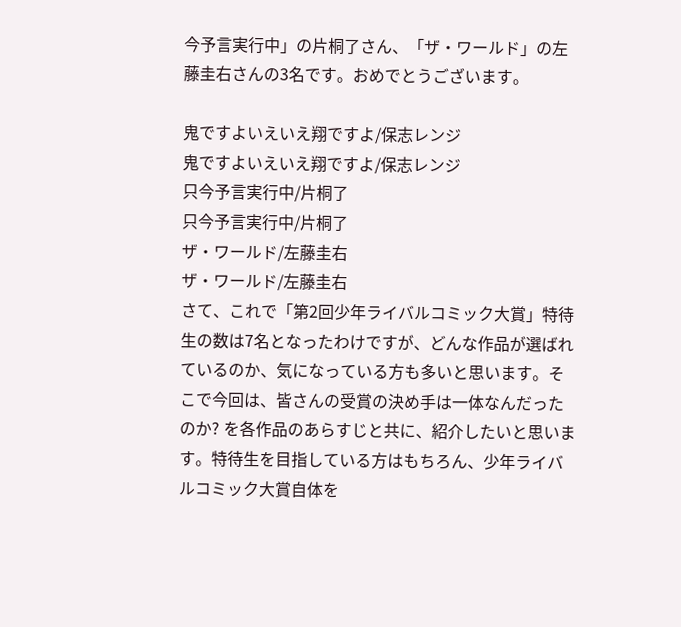今予言実行中」の片桐了さん、「ザ・ワールド」の左藤圭右さんの3名です。おめでとうございます。

鬼ですよいえいえ翔ですよ/保志レンジ
鬼ですよいえいえ翔ですよ/保志レンジ
只今予言実行中/片桐了
只今予言実行中/片桐了
ザ・ワールド/左藤圭右
ザ・ワールド/左藤圭右
さて、これで「第2回少年ライバルコミック大賞」特待生の数は7名となったわけですが、どんな作品が選ばれているのか、気になっている方も多いと思います。そこで今回は、皆さんの受賞の決め手は一体なんだったのか? を各作品のあらすじと共に、紹介したいと思います。特待生を目指している方はもちろん、少年ライバルコミック大賞自体を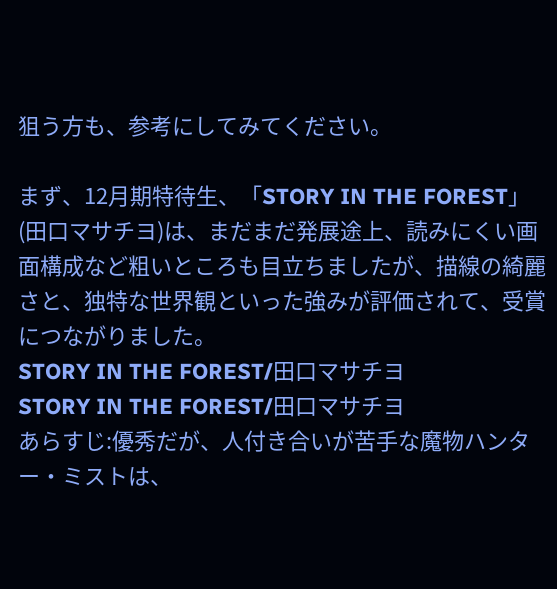狙う方も、参考にしてみてください。

まず、12月期特待生、「STORY IN THE FOREST」(田口マサチヨ)は、まだまだ発展途上、読みにくい画面構成など粗いところも目立ちましたが、描線の綺麗さと、独特な世界観といった強みが評価されて、受賞につながりました。
STORY IN THE FOREST/田口マサチヨ
STORY IN THE FOREST/田口マサチヨ
あらすじ:優秀だが、人付き合いが苦手な魔物ハンター・ミストは、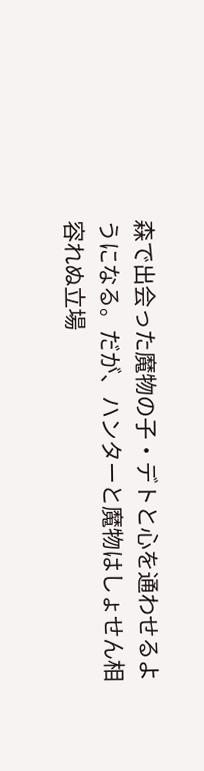森で出会った魔物の子・デトと心を通わせるようになる。だが、ハンターと魔物はしょせん相容れぬ立場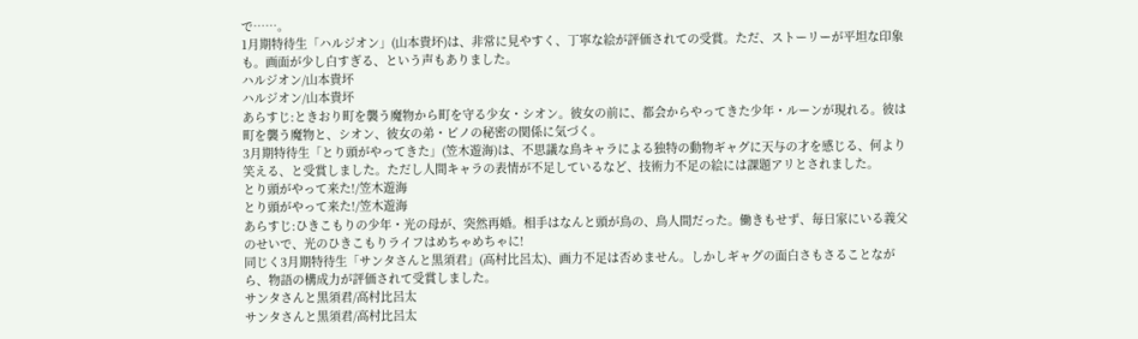で……。
1月期特待生「ハルジオン」(山本貴坏)は、非常に見やすく、丁寧な絵が評価されての受賞。ただ、ストーリーが平坦な印象も。画面が少し白すぎる、という声もありました。
ハルジオン/山本貴坏
ハルジオン/山本貴坏
あらすじ:ときおり町を襲う魔物から町を守る少女・シオン。彼女の前に、都会からやってきた少年・ルーンが現れる。彼は町を襲う魔物と、シオン、彼女の弟・ピノの秘密の関係に気づく。
3月期特待生「とり頭がやってきた」(笠木遊海)は、不思議な鳥キャラによる独特の動物ギャグに天与の才を感じる、何より笑える、と受賞しました。ただし人間キャラの表情が不足しているなど、技術力不足の絵には課題アリとされました。
とり頭がやって来た!/笠木遊海
とり頭がやって来た!/笠木遊海
あらすじ:ひきこもりの少年・光の母が、突然再婚。相手はなんと頭が鳥の、鳥人間だった。働きもせず、毎日家にいる義父のせいで、光のひきこもりライフはめちゃめちゃに!
同じく3月期特待生「サンタさんと黒須君」(高村比呂太)、画力不足は否めません。しかしギャグの面白さもさることながら、物語の構成力が評価されて受賞しました。
サンタさんと黒須君/高村比呂太
サンタさんと黒須君/高村比呂太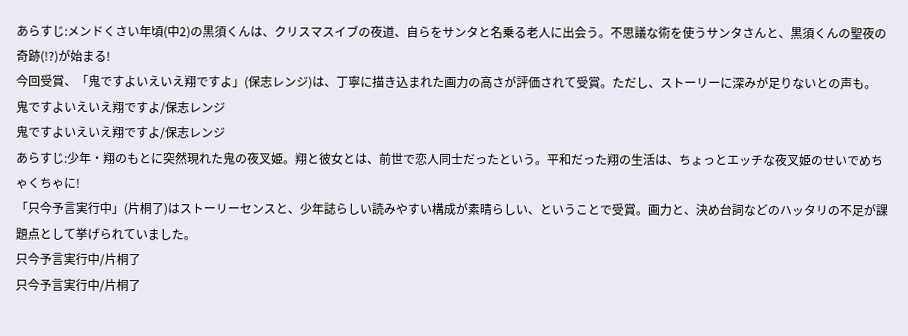あらすじ:メンドくさい年頃(中2)の黒須くんは、クリスマスイブの夜道、自らをサンタと名乗る老人に出会う。不思議な術を使うサンタさんと、黒須くんの聖夜の奇跡(!?)が始まる!
今回受賞、「鬼ですよいえいえ翔ですよ」(保志レンジ)は、丁寧に描き込まれた画力の高さが評価されて受賞。ただし、ストーリーに深みが足りないとの声も。
鬼ですよいえいえ翔ですよ/保志レンジ
鬼ですよいえいえ翔ですよ/保志レンジ
あらすじ:少年・翔のもとに突然現れた鬼の夜叉姫。翔と彼女とは、前世で恋人同士だったという。平和だった翔の生活は、ちょっとエッチな夜叉姫のせいでめちゃくちゃに!
「只今予言実行中」(片桐了)はストーリーセンスと、少年誌らしい読みやすい構成が素晴らしい、ということで受賞。画力と、決め台詞などのハッタリの不足が課題点として挙げられていました。
只今予言実行中/片桐了
只今予言実行中/片桐了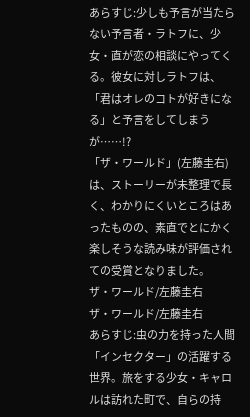あらすじ:少しも予言が当たらない予言者・ラトフに、少女・直が恋の相談にやってくる。彼女に対しラトフは、「君はオレのコトが好きになる」と予言をしてしまうが……!?
「ザ・ワールド」(左藤圭右)は、ストーリーが未整理で長く、わかりにくいところはあったものの、素直でとにかく楽しそうな読み味が評価されての受賞となりました。
ザ・ワールド/左藤圭右
ザ・ワールド/左藤圭右
あらすじ:虫の力を持った人間「インセクター」の活躍する世界。旅をする少女・キャロルは訪れた町で、自らの持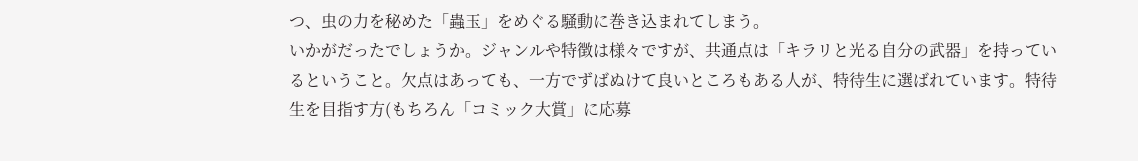つ、虫の力を秘めた「蟲玉」をめぐる騒動に巻き込まれてしまう。
いかがだったでしょうか。ジャンルや特徴は様々ですが、共通点は「キラリと光る自分の武器」を持っているということ。欠点はあっても、一方でずばぬけて良いところもある人が、特待生に選ばれています。特待生を目指す方(もちろん「コミック大賞」に応募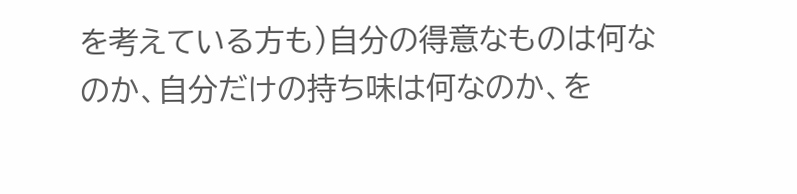を考えている方も)自分の得意なものは何なのか、自分だけの持ち味は何なのか、を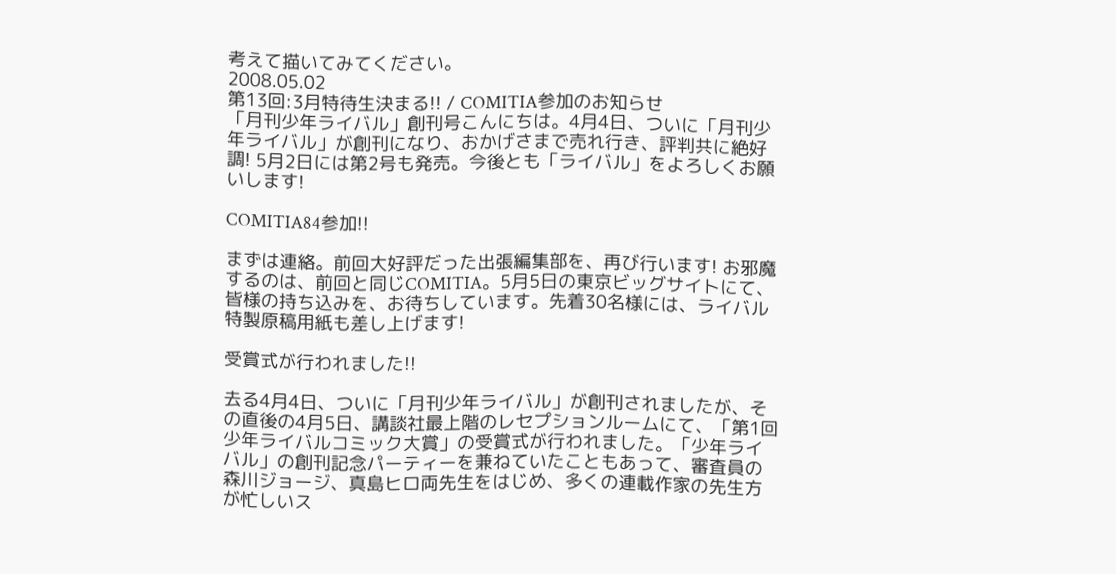考えて描いてみてください。
2008.05.02
第13回:3月特待生決まる!! / COMITIA参加のお知らせ
「月刊少年ライバル」創刊号こんにちは。4月4日、ついに「月刊少年ライバル」が創刊になり、おかげさまで売れ行き、評判共に絶好調! 5月2日には第2号も発売。今後とも「ライバル」をよろしくお願いします!

COMITIA84参加!!

まずは連絡。前回大好評だった出張編集部を、再び行います! お邪魔するのは、前回と同じCOMITIA。5月5日の東京ビッグサイトにて、皆様の持ち込みを、お待ちしています。先着30名様には、ライバル特製原稿用紙も差し上げます!

受賞式が行われました!!

去る4月4日、ついに「月刊少年ライバル」が創刊されましたが、その直後の4月5日、講談社最上階のレセプションルームにて、「第1回少年ライバルコミック大賞」の受賞式が行われました。「少年ライバル」の創刊記念パーティーを兼ねていたこともあって、審査員の森川ジョージ、真島ヒロ両先生をはじめ、多くの連載作家の先生方が忙しいス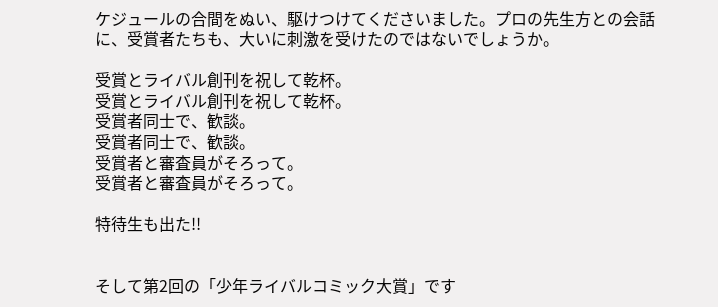ケジュールの合間をぬい、駆けつけてくださいました。プロの先生方との会話に、受賞者たちも、大いに刺激を受けたのではないでしょうか。

受賞とライバル創刊を祝して乾杯。
受賞とライバル創刊を祝して乾杯。
受賞者同士で、歓談。
受賞者同士で、歓談。
受賞者と審査員がそろって。
受賞者と審査員がそろって。

特待生も出た!!


そして第2回の「少年ライバルコミック大賞」です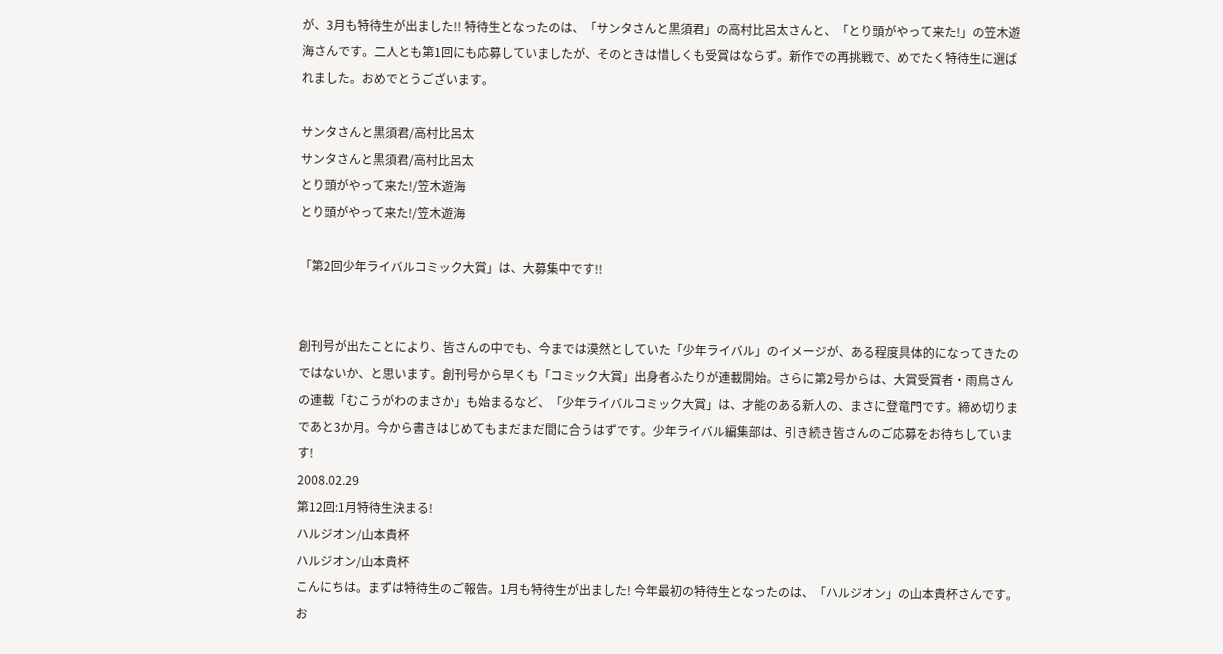が、3月も特待生が出ました!! 特待生となったのは、「サンタさんと黒須君」の高村比呂太さんと、「とり頭がやって来た!」の笠木遊海さんです。二人とも第1回にも応募していましたが、そのときは惜しくも受賞はならず。新作での再挑戦で、めでたく特待生に選ばれました。おめでとうございます。

サンタさんと黒須君/高村比呂太
サンタさんと黒須君/高村比呂太
とり頭がやって来た!/笠木遊海
とり頭がやって来た!/笠木遊海

「第2回少年ライバルコミック大賞」は、大募集中です!!


創刊号が出たことにより、皆さんの中でも、今までは漠然としていた「少年ライバル」のイメージが、ある程度具体的になってきたのではないか、と思います。創刊号から早くも「コミック大賞」出身者ふたりが連載開始。さらに第2号からは、大賞受賞者・雨鳥さんの連載「むこうがわのまさか」も始まるなど、「少年ライバルコミック大賞」は、才能のある新人の、まさに登竜門です。締め切りまであと3か月。今から書きはじめてもまだまだ間に合うはずです。少年ライバル編集部は、引き続き皆さんのご応募をお待ちしています!
2008.02.29
第12回:1月特待生決まる!
ハルジオン/山本貴杯
ハルジオン/山本貴杯
こんにちは。まずは特待生のご報告。1月も特待生が出ました! 今年最初の特待生となったのは、「ハルジオン」の山本貴杯さんです。お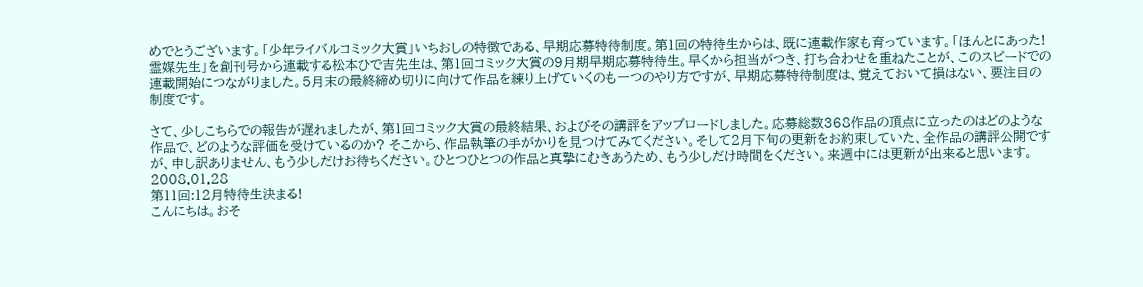めでとうございます。「少年ライバルコミック大賞」いちおしの特徴である、早期応募特待制度。第1回の特待生からは、既に連載作家も育っています。「ほんとにあった! 霊媒先生」を創刊号から連載する松本ひで吉先生は、第1回コミック大賞の9月期早期応募特待生。早くから担当がつき、打ち合わせを重ねたことが、このスピードでの連載開始につながりました。5月末の最終締め切りに向けて作品を練り上げていくのも一つのやり方ですが、早期応募特待制度は、覚えておいて損はない、要注目の制度です。

さて、少しこちらでの報告が遅れましたが、第1回コミック大賞の最終結果、およびその講評をアップロードしました。応募総数368作品の頂点に立ったのはどのような作品で、どのような評価を受けているのか? そこから、作品執筆の手がかりを見つけてみてください。そして2月下旬の更新をお約束していた、全作品の講評公開ですが、申し訳ありません、もう少しだけお待ちください。ひとつひとつの作品と真摯にむきあうため、もう少しだけ時間をください。来週中には更新が出来ると思います。
2008.01.28
第11回:12月特待生決まる!
こんにちは。おそ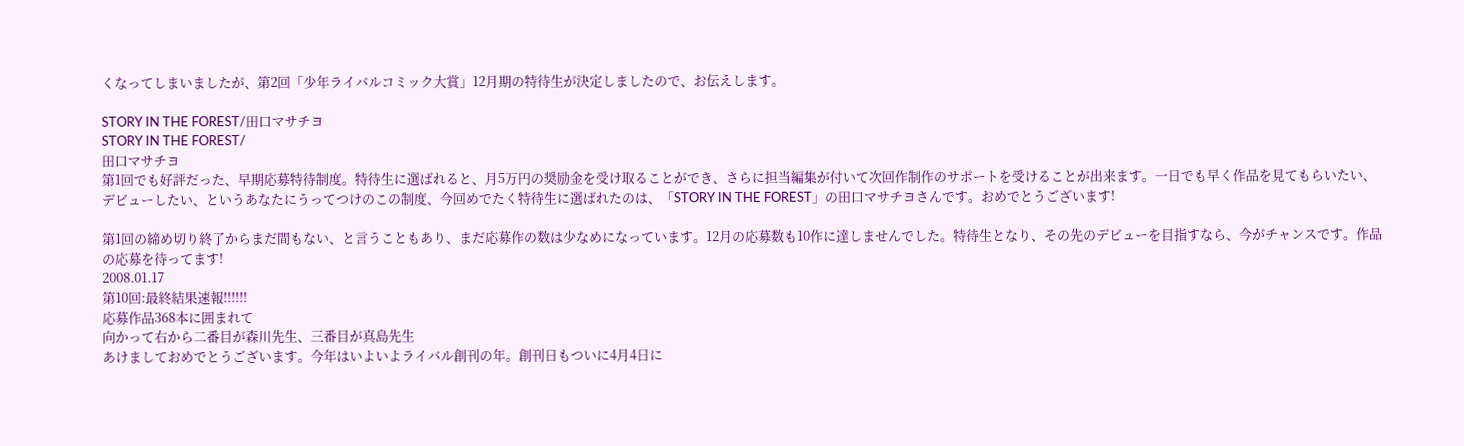くなってしまいましたが、第2回「少年ライバルコミック大賞」12月期の特待生が決定しましたので、お伝えします。

STORY IN THE FOREST/田口マサチヨ
STORY IN THE FOREST/
田口マサチヨ
第1回でも好評だった、早期応募特待制度。特待生に選ばれると、月5万円の奨励金を受け取ることができ、さらに担当編集が付いて次回作制作のサポートを受けることが出来ます。一日でも早く作品を見てもらいたい、デビューしたい、というあなたにうってつけのこの制度、今回めでたく特待生に選ばれたのは、「STORY IN THE FOREST」の田口マサチヨさんです。おめでとうございます!

第1回の締め切り終了からまだ間もない、と言うこともあり、まだ応募作の数は少なめになっています。12月の応募数も10作に達しませんでした。特待生となり、その先のデビューを目指すなら、今がチャンスです。作品の応募を待ってます!
2008.01.17
第10回:最終結果速報!!!!!!
応募作品368本に囲まれて
向かって右から二番目が森川先生、三番目が真島先生
あけましておめでとうございます。今年はいよいよライバル創刊の年。創刊日もついに4月4日に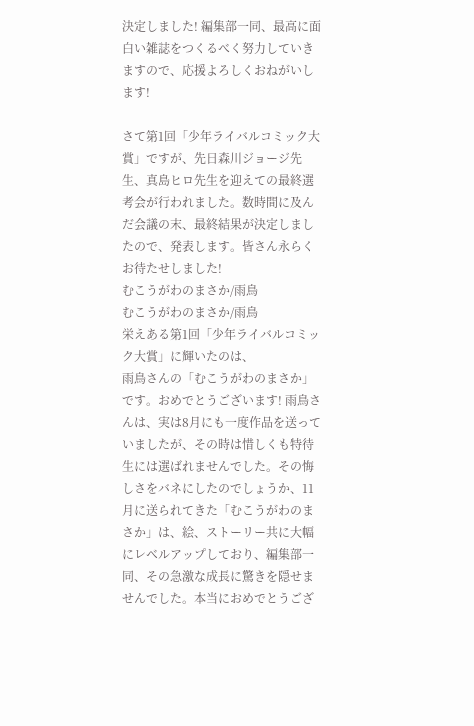決定しました! 編集部一同、最高に面白い雑誌をつくるべく努力していきますので、応援よろしくおねがいします!

さて第1回「少年ライバルコミック大賞」ですが、先日森川ジョージ先生、真島ヒロ先生を迎えての最終選考会が行われました。数時間に及んだ会議の末、最終結果が決定しましたので、発表します。皆さん永らくお待たせしました!
むこうがわのまさか/雨鳥
むこうがわのまさか/雨鳥
栄えある第1回「少年ライバルコミック大賞」に輝いたのは、
雨鳥さんの「むこうがわのまさか」です。おめでとうございます! 雨鳥さんは、実は8月にも一度作品を送っていましたが、その時は惜しくも特待生には選ばれませんでした。その悔しさをバネにしたのでしょうか、11月に送られてきた「むこうがわのまさか」は、絵、ストーリー共に大幅にレベルアップしており、編集部一同、その急激な成長に驚きを隠せませんでした。本当におめでとうござ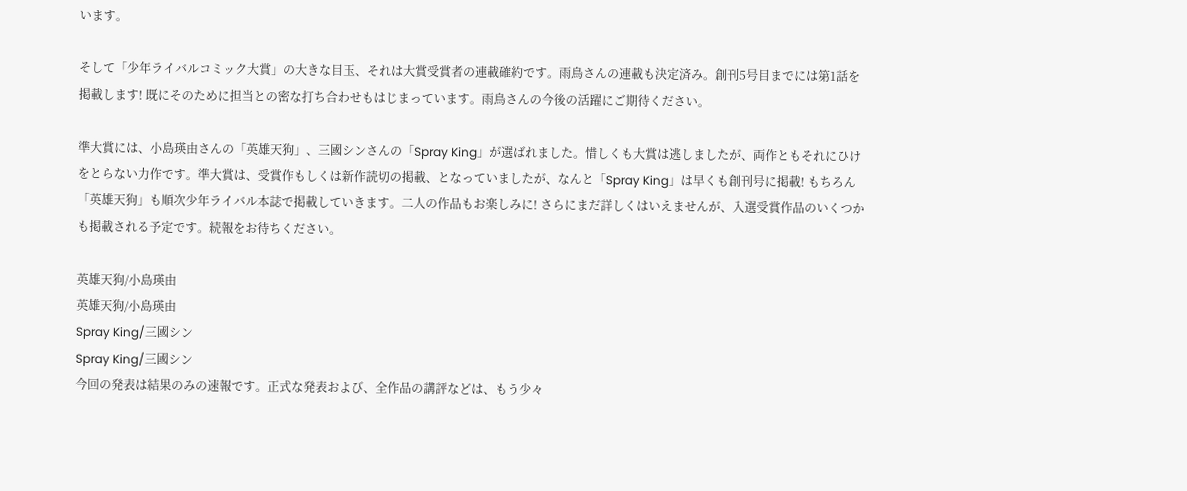います。

そして「少年ライバルコミック大賞」の大きな目玉、それは大賞受賞者の連載確約です。雨鳥さんの連載も決定済み。創刊5号目までには第1話を掲載します! 既にそのために担当との密な打ち合わせもはじまっています。雨鳥さんの今後の活躍にご期待ください。

準大賞には、小島瑛由さんの「英雄天狗」、三國シンさんの「Spray King」が選ばれました。惜しくも大賞は逃しましたが、両作ともそれにひけをとらない力作です。準大賞は、受賞作もしくは新作読切の掲載、となっていましたが、なんと「Spray King」は早くも創刊号に掲載! もちろん「英雄天狗」も順次少年ライバル本誌で掲載していきます。二人の作品もお楽しみに! さらにまだ詳しくはいえませんが、入選受賞作品のいくつかも掲載される予定です。続報をお待ちください。

英雄天狗/小島瑛由
英雄天狗/小島瑛由
Spray King/三國シン
Spray King/三國シン
今回の発表は結果のみの速報です。正式な発表および、全作品の講評などは、もう少々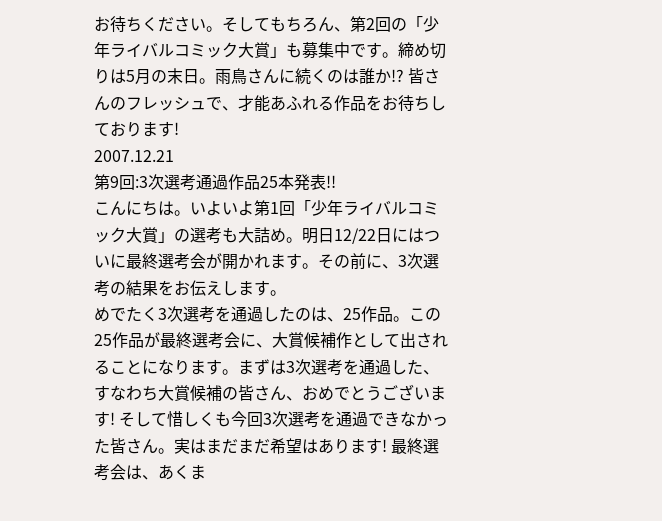お待ちください。そしてもちろん、第2回の「少年ライバルコミック大賞」も募集中です。締め切りは5月の末日。雨鳥さんに続くのは誰か!? 皆さんのフレッシュで、才能あふれる作品をお待ちしております!
2007.12.21
第9回:3次選考通過作品25本発表!!
こんにちは。いよいよ第1回「少年ライバルコミック大賞」の選考も大詰め。明日12/22日にはついに最終選考会が開かれます。その前に、3次選考の結果をお伝えします。
めでたく3次選考を通過したのは、25作品。この25作品が最終選考会に、大賞候補作として出されることになります。まずは3次選考を通過した、すなわち大賞候補の皆さん、おめでとうございます! そして惜しくも今回3次選考を通過できなかった皆さん。実はまだまだ希望はあります! 最終選考会は、あくま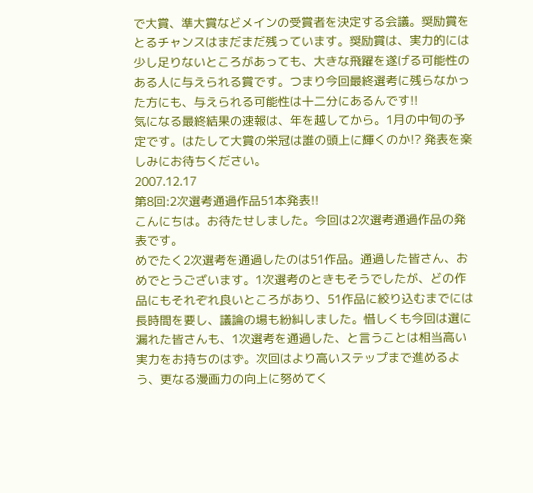で大賞、準大賞などメインの受賞者を決定する会議。奨励賞をとるチャンスはまだまだ残っています。奨励賞は、実力的には少し足りないところがあっても、大きな飛躍を遂げる可能性のある人に与えられる賞です。つまり今回最終選考に残らなかった方にも、与えられる可能性は十二分にあるんです!!
気になる最終結果の速報は、年を越してから。1月の中旬の予定です。はたして大賞の栄冠は誰の頭上に輝くのか!? 発表を楽しみにお待ちください。
2007.12.17
第8回:2次選考通過作品51本発表!!
こんにちは。お待たせしました。今回は2次選考通過作品の発表です。
めでたく2次選考を通過したのは51作品。通過した皆さん、おめでとうございます。1次選考のときもそうでしたが、どの作品にもそれぞれ良いところがあり、51作品に絞り込むまでには長時間を要し、議論の場も紛糾しました。惜しくも今回は選に漏れた皆さんも、1次選考を通過した、と言うことは相当高い実力をお持ちのはず。次回はより高いステップまで進めるよう、更なる漫画力の向上に努めてく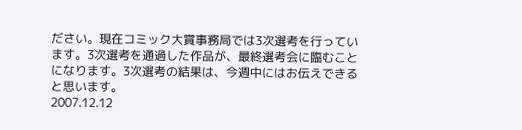ださい。現在コミック大賞事務局では3次選考を行っています。3次選考を通過した作品が、最終選考会に臨むことになります。3次選考の結果は、今週中にはお伝えできると思います。
2007.12.12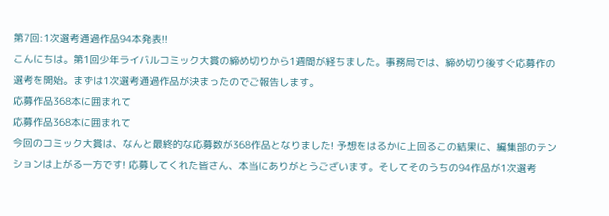第7回:1次選考通過作品94本発表!!
こんにちは。第1回少年ライバルコミック大賞の締め切りから1週間が経ちました。事務局では、締め切り後すぐ応募作の選考を開始。まずは1次選考通過作品が決まったのでご報告します。
応募作品368本に囲まれて
応募作品368本に囲まれて
今回のコミック大賞は、なんと最終的な応募数が368作品となりました! 予想をはるかに上回るこの結果に、編集部のテンションは上がる一方です! 応募してくれた皆さん、本当にありがとうございます。そしてそのうちの94作品が1次選考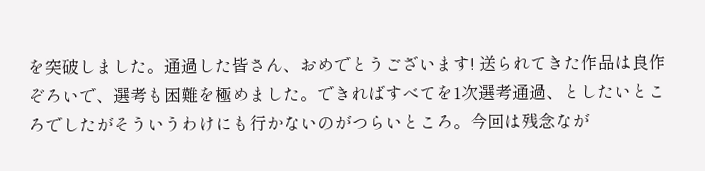を突破しました。通過した皆さん、おめでとうございます! 送られてきた作品は良作ぞろいで、選考も困難を極めました。できればすべてを1次選考通過、としたいところでしたがそういうわけにも行かないのがつらいところ。今回は残念なが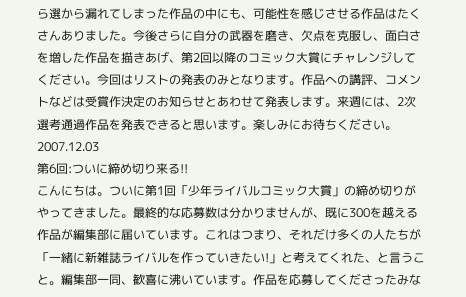ら選から漏れてしまった作品の中にも、可能性を感じさせる作品はたくさんありました。今後さらに自分の武器を磨き、欠点を克服し、面白さを増した作品を描きあげ、第2回以降のコミック大賞にチャレンジしてください。今回はリストの発表のみとなります。作品への講評、コメントなどは受賞作決定のお知らせとあわせて発表します。来週には、2次選考通過作品を発表できると思います。楽しみにお待ちください。
2007.12.03
第6回:ついに締め切り来る!!
こんにちは。ついに第1回「少年ライバルコミック大賞」の締め切りがやってきました。最終的な応募数は分かりませんが、既に300を越える作品が編集部に届いています。これはつまり、それだけ多くの人たちが「一緒に新雑誌ライバルを作っていきたい!」と考えてくれた、と言うこと。編集部一同、歓喜に沸いています。作品を応募してくださったみな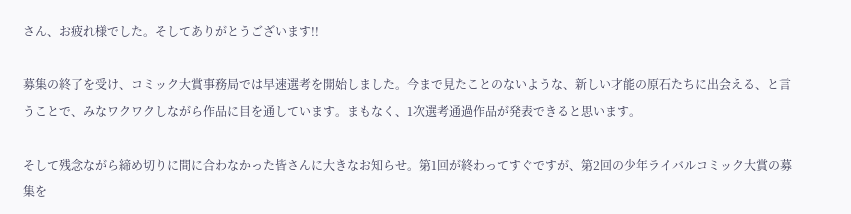さん、お疲れ様でした。そしてありがとうございます!!

募集の終了を受け、コミック大賞事務局では早速選考を開始しました。今まで見たことのないような、新しい才能の原石たちに出会える、と言うことで、みなワクワクしながら作品に目を通しています。まもなく、1次選考通過作品が発表できると思います。

そして残念ながら締め切りに間に合わなかった皆さんに大きなお知らせ。第1回が終わってすぐですが、第2回の少年ライバルコミック大賞の募集を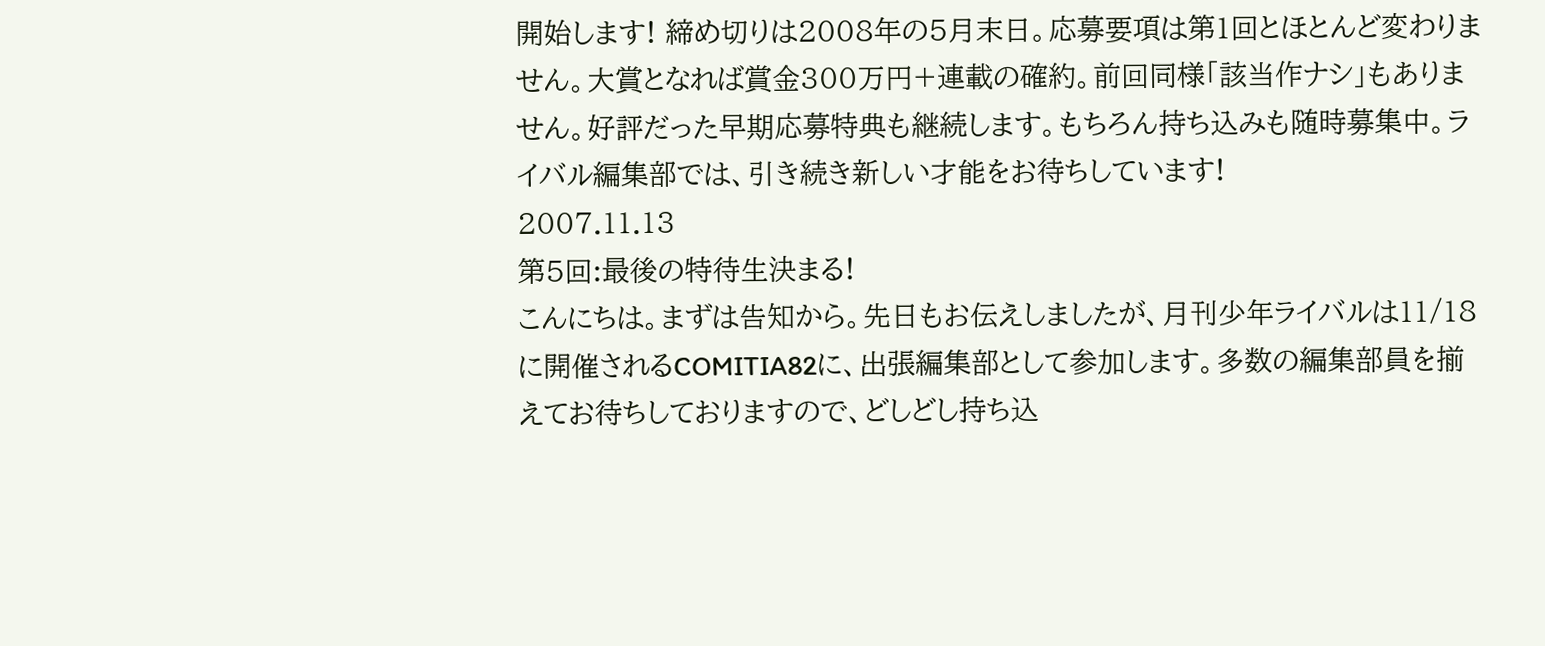開始します! 締め切りは2008年の5月末日。応募要項は第1回とほとんど変わりません。大賞となれば賞金300万円+連載の確約。前回同様「該当作ナシ」もありません。好評だった早期応募特典も継続します。もちろん持ち込みも随時募集中。ライバル編集部では、引き続き新しい才能をお待ちしています!
2007.11.13
第5回:最後の特待生決まる!
こんにちは。まずは告知から。先日もお伝えしましたが、月刊少年ライバルは11/18に開催されるCOMITIA82に、出張編集部として参加します。多数の編集部員を揃えてお待ちしておりますので、どしどし持ち込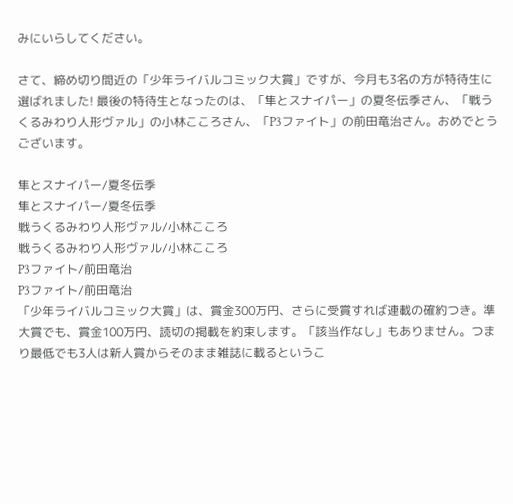みにいらしてください。

さて、締め切り間近の「少年ライバルコミック大賞」ですが、今月も3名の方が特待生に選ばれました! 最後の特待生となったのは、「隼とスナイパー」の夏冬伝季さん、「戦うくるみわり人形ヴァル」の小林こころさん、「P3ファイト」の前田竜治さん。おめでとうございます。

隼とスナイパー/夏冬伝季
隼とスナイパー/夏冬伝季
戦うくるみわり人形ヴァル/小林こころ
戦うくるみわり人形ヴァル/小林こころ
P3ファイト/前田竜治
P3ファイト/前田竜治
「少年ライバルコミック大賞」は、賞金300万円、さらに受賞すれば連載の確約つき。準大賞でも、賞金100万円、読切の掲載を約束します。「該当作なし」もありません。つまり最低でも3人は新人賞からそのまま雑誌に載るというこ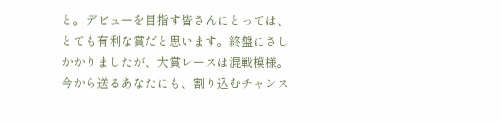と。デビューを目指す皆さんにとっては、とても有利な賞だと思います。終盤にさしかかりましたが、大賞レースは混戦模様。今から送るあなたにも、割り込むチャンス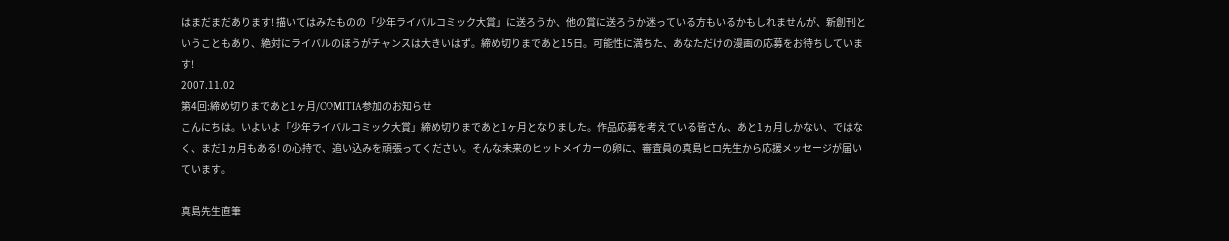はまだまだあります! 描いてはみたものの「少年ライバルコミック大賞」に送ろうか、他の賞に送ろうか迷っている方もいるかもしれませんが、新創刊ということもあり、絶対にライバルのほうがチャンスは大きいはず。締め切りまであと15日。可能性に満ちた、あなただけの漫画の応募をお待ちしています!
2007.11.02
第4回:締め切りまであと1ヶ月/COMITIA参加のお知らせ
こんにちは。いよいよ「少年ライバルコミック大賞」締め切りまであと1ヶ月となりました。作品応募を考えている皆さん、あと1ヵ月しかない、ではなく、まだ1ヵ月もある! の心持で、追い込みを頑張ってください。そんな未来のヒットメイカーの卵に、審査員の真島ヒロ先生から応援メッセージが届いています。

真島先生直筆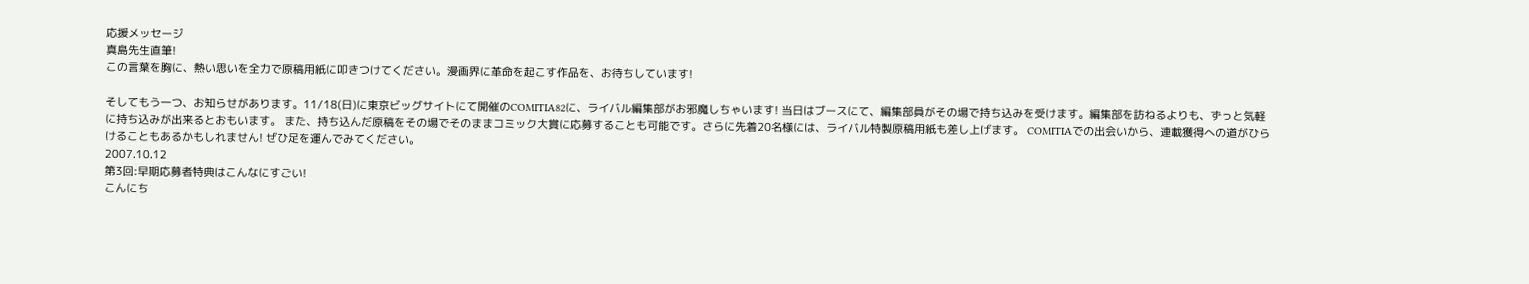応援メッセージ
真島先生直筆!
この言葉を胸に、熱い思いを全力で原稿用紙に叩きつけてください。漫画界に革命を起こす作品を、お待ちしています!

そしてもう一つ、お知らせがあります。11/18(日)に東京ビッグサイトにて開催のCOMITIA82に、ライバル編集部がお邪魔しちゃいます! 当日はブースにて、編集部員がその場で持ち込みを受けます。編集部を訪ねるよりも、ずっと気軽に持ち込みが出来るとおもいます。 また、持ち込んだ原稿をその場でそのままコミック大賞に応募することも可能です。さらに先着20名様には、ライバル特製原稿用紙も差し上げます。 COMITIAでの出会いから、連載獲得への道がひらけることもあるかもしれません! ぜひ足を運んでみてください。
2007.10.12
第3回:早期応募者特典はこんなにすごい!
こんにち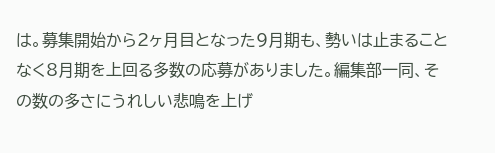は。募集開始から2ヶ月目となった9月期も、勢いは止まることなく8月期を上回る多数の応募がありました。編集部一同、その数の多さにうれしい悲鳴を上げ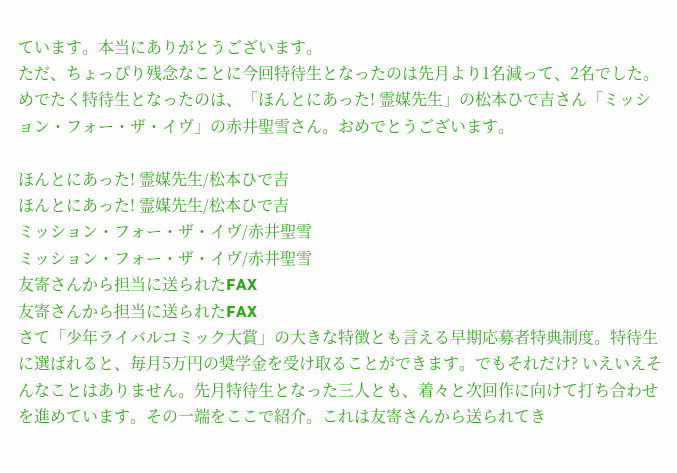ています。本当にありがとうございます。
ただ、ちょっぴり残念なことに今回特待生となったのは先月より1名減って、2名でした。めでたく特待生となったのは、「ほんとにあった! 霊媒先生」の松本ひで吉さん「ミッション・フォー・ザ・イヴ」の赤井聖雪さん。おめでとうございます。

ほんとにあった! 霊媒先生/松本ひで吉
ほんとにあった! 霊媒先生/松本ひで吉
ミッション・フォー・ザ・イヴ/赤井聖雪
ミッション・フォー・ザ・イヴ/赤井聖雪
友寄さんから担当に送られたFAX
友寄さんから担当に送られたFAX
さて「少年ライバルコミック大賞」の大きな特徴とも言える早期応募者特典制度。特待生に選ばれると、毎月5万円の奨学金を受け取ることができます。でもそれだけ? いえいえそんなことはありません。先月特待生となった三人とも、着々と次回作に向けて打ち合わせを進めています。その一端をここで紹介。これは友寄さんから送られてき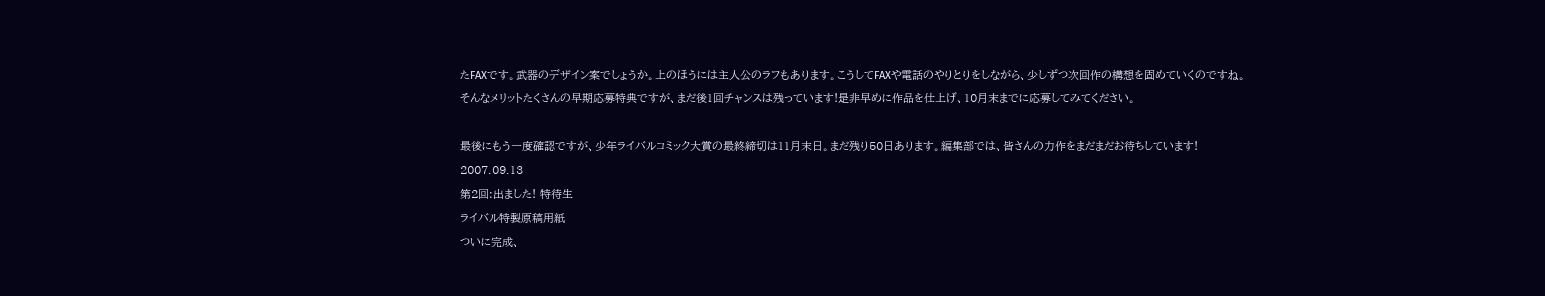たFAXです。武器のデザイン案でしょうか。上のほうには主人公のラフもあります。こうしてFAXや電話のやりとりをしながら、少しずつ次回作の構想を固めていくのですね。
そんなメリットたくさんの早期応募特典ですが、まだ後1回チャンスは残っています!是非早めに作品を仕上げ、10月末までに応募してみてください。

最後にもう一度確認ですが、少年ライバルコミック大賞の最終締切は11月末日。まだ残り50日あります。編集部では、皆さんの力作をまだまだお待ちしています!
2007.09.13
第2回:出ました! 特待生
ライバル特製原稿用紙
ついに完成、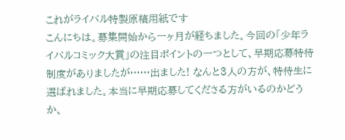これがライバル特製原稿用紙です
こんにちは。募集開始から一ヶ月が経ちました。今回の「少年ライバルコミック大賞」の注目ポイントの一つとして、早期応募特待制度がありましたが……出ました! なんと3人の方が、特待生に選ばれました。本当に早期応募してくださる方がいるのかどうか、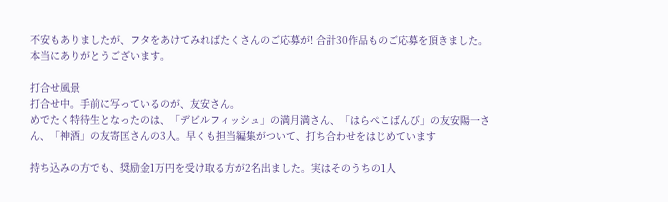不安もありましたが、フタをあけてみればたくさんのご応募が! 合計30作品ものご応募を頂きました。本当にありがとうございます。

打合せ風景
打合せ中。手前に写っているのが、友安さん。
めでたく特待生となったのは、「デビルフィッシュ」の満月満さん、「はらぺこばんび」の友安陽一さん、「神酒」の友寄匡さんの3人。早くも担当編集がついて、打ち合わせをはじめています

持ち込みの方でも、奨励金1万円を受け取る方が2名出ました。実はそのうちの1人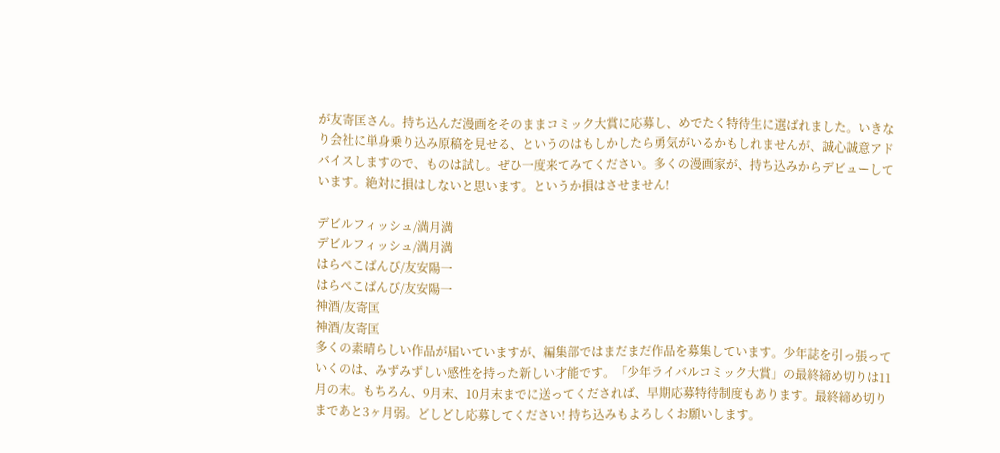が友寄匡さん。持ち込んだ漫画をそのままコミック大賞に応募し、めでたく特待生に選ばれました。いきなり会社に単身乗り込み原稿を見せる、というのはもしかしたら勇気がいるかもしれませんが、誠心誠意アドバイスしますので、ものは試し。ぜひ一度来てみてください。多くの漫画家が、持ち込みからデビューしています。絶対に損はしないと思います。というか損はさせません!

デビルフィッシュ/満月満
デビルフィッシュ/満月満
はらぺこばんび/友安陽一
はらぺこばんび/友安陽一
神酒/友寄匡
神酒/友寄匡
多くの素晴らしい作品が届いていますが、編集部ではまだまだ作品を募集しています。少年誌を引っ張っていくのは、みずみずしい感性を持った新しい才能です。「少年ライバルコミック大賞」の最終締め切りは11月の末。もちろん、9月末、10月末までに送ってくだされば、早期応募特待制度もあります。最終締め切りまであと3ヶ月弱。どしどし応募してください! 持ち込みもよろしくお願いします。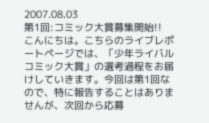2007.08.03
第1回:コミック大賞募集開始!!
こんにちは。こちらのライブレポートページでは、「少年ライバルコミック大賞」の選考過程をお届けしていきます。今回は第1回なので、特に報告することはありませんが、次回から応募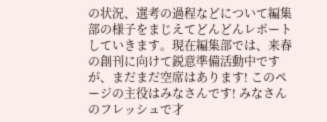の状況、選考の過程などについて編集部の様子をまじえてどんどんレポートしていきます。現在編集部では、来春の創刊に向けて鋭意準備活動中ですが、まだまだ空席はあります! このページの主役はみなさんです! みなさんのフレッシュで才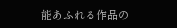能あふれる作品の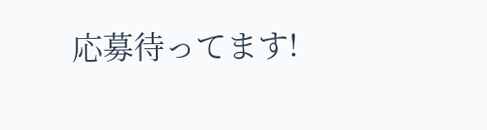応募待ってます!